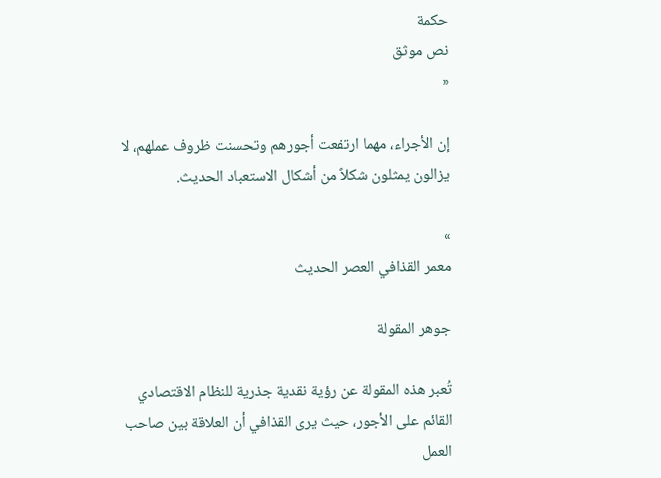حكمة
نص موثق
«

إن الأجراء، مهما ارتفعت أجورهم وتحسنت ظروف عملهم، لا يزالون يمثلون شكلاً من أشكال الاستعباد الحديث.

»
معمر القذافي العصر الحديث

جوهر المقولة

تُعبر هذه المقولة عن رؤية نقدية جذرية للنظام الاقتصادي القائم على الأجور، حيث يرى القذافي أن العلاقة بين صاحب العمل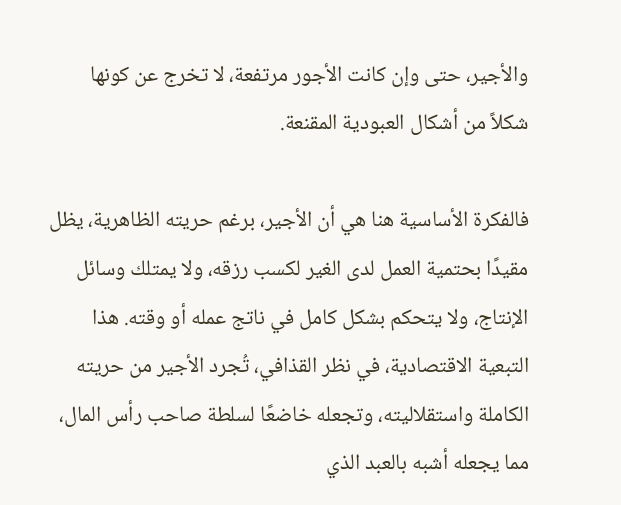والأجير، حتى وإن كانت الأجور مرتفعة، لا تخرج عن كونها شكلاً من أشكال العبودية المقنعة.

فالفكرة الأساسية هنا هي أن الأجير، برغم حريته الظاهرية، يظل مقيدًا بحتمية العمل لدى الغير لكسب رزقه، ولا يمتلك وسائل الإنتاج، ولا يتحكم بشكل كامل في ناتج عمله أو وقته. هذا التبعية الاقتصادية، في نظر القذافي، تُجرد الأجير من حريته الكاملة واستقلاليته، وتجعله خاضعًا لسلطة صاحب رأس المال، مما يجعله أشبه بالعبد الذي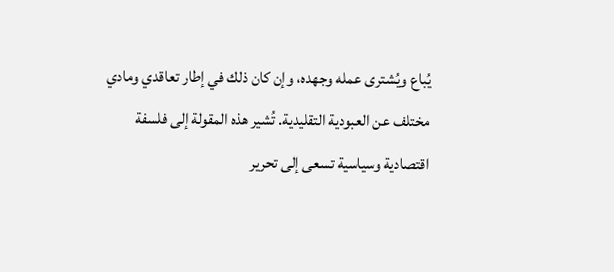يُباع ويُشترى عمله وجهده، وإن كان ذلك في إطار تعاقدي ومادي مختلف عن العبودية التقليدية. تُشير هذه المقولة إلى فلسفة اقتصادية وسياسية تسعى إلى تحرير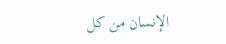الإنسان من كل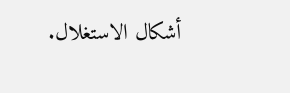أشكال الاستغلال.